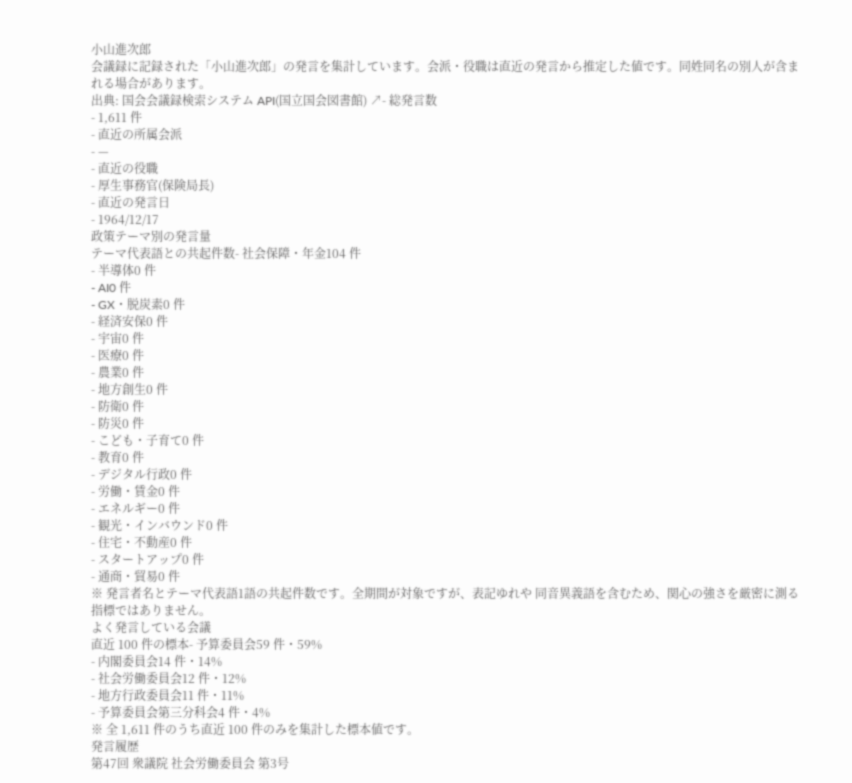小山進次郎
会議録に記録された「小山進次郎」の発言を集計しています。会派・役職は直近の発言から推定した値です。同姓同名の別人が含まれる場合があります。
出典: 国会会議録検索システム API(国立国会図書館) ↗- 総発言数
- 1,611 件
- 直近の所属会派
- —
- 直近の役職
- 厚生事務官(保険局長)
- 直近の発言日
- 1964/12/17
政策テーマ別の発言量
テーマ代表語との共起件数- 社会保障・年金104 件
- 半導体0 件
- AI0 件
- GX・脱炭素0 件
- 経済安保0 件
- 宇宙0 件
- 医療0 件
- 農業0 件
- 地方創生0 件
- 防衛0 件
- 防災0 件
- こども・子育て0 件
- 教育0 件
- デジタル行政0 件
- 労働・賃金0 件
- エネルギー0 件
- 観光・インバウンド0 件
- 住宅・不動産0 件
- スタートアップ0 件
- 通商・貿易0 件
※ 発言者名とテーマ代表語1語の共起件数です。全期間が対象ですが、表記ゆれや 同音異義語を含むため、関心の強さを厳密に測る指標ではありません。
よく発言している会議
直近 100 件の標本- 予算委員会59 件・59%
- 内閣委員会14 件・14%
- 社会労働委員会12 件・12%
- 地方行政委員会11 件・11%
- 予算委員会第三分科会4 件・4%
※ 全 1,611 件のうち直近 100 件のみを集計した標本値です。
発言履歴
第47回 衆議院 社会労働委員会 第3号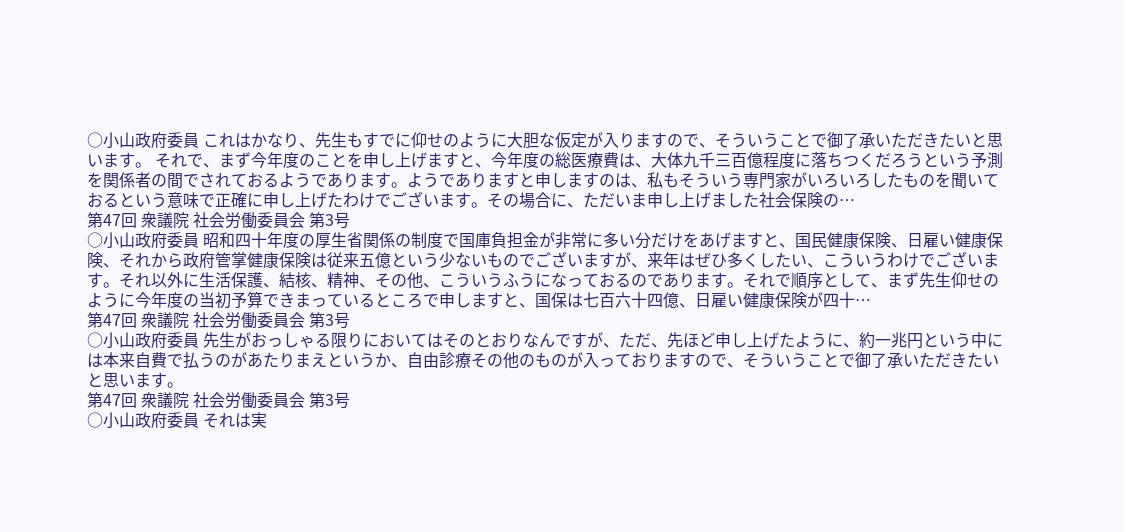○小山政府委員 これはかなり、先生もすでに仰せのように大胆な仮定が入りますので、そういうことで御了承いただきたいと思います。 それで、まず今年度のことを申し上げますと、今年度の総医療費は、大体九千三百億程度に落ちつくだろうという予測を関係者の間でされておるようであります。ようでありますと申しますのは、私もそういう専門家がいろいろしたものを聞いておるという意味で正確に申し上げたわけでございます。その場合に、ただいま申し上げました社会保険の…
第47回 衆議院 社会労働委員会 第3号
○小山政府委員 昭和四十年度の厚生省関係の制度で国庫負担金が非常に多い分だけをあげますと、国民健康保険、日雇い健康保険、それから政府管掌健康保険は従来五億という少ないものでございますが、来年はぜひ多くしたい、こういうわけでございます。それ以外に生活保護、結核、精神、その他、こういうふうになっておるのであります。それで順序として、まず先生仰せのように今年度の当初予算できまっているところで申しますと、国保は七百六十四億、日雇い健康保険が四十…
第47回 衆議院 社会労働委員会 第3号
○小山政府委員 先生がおっしゃる限りにおいてはそのとおりなんですが、ただ、先ほど申し上げたように、約一兆円という中には本来自費で払うのがあたりまえというか、自由診療その他のものが入っておりますので、そういうことで御了承いただきたいと思います。
第47回 衆議院 社会労働委員会 第3号
○小山政府委員 それは実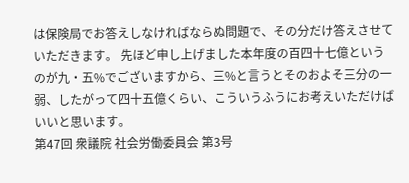は保険局でお答えしなければならぬ問題で、その分だけ答えさせていただきます。 先ほど申し上げました本年度の百四十七億というのが九・五%でございますから、三%と言うとそのおよそ三分の一弱、したがって四十五億くらい、こういうふうにお考えいただけばいいと思います。
第47回 衆議院 社会労働委員会 第3号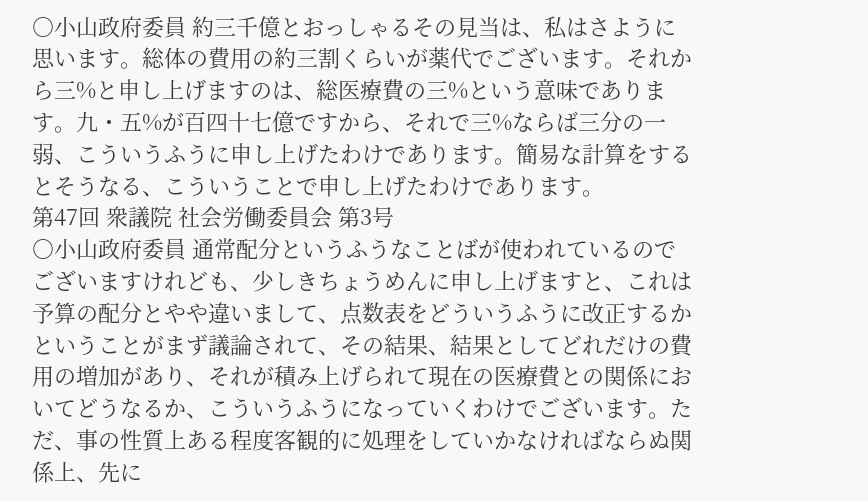○小山政府委員 約三千億とおっしゃるその見当は、私はさように思います。総体の費用の約三割くらいが薬代でございます。それから三%と申し上げますのは、総医療費の三%という意味であります。九・五%が百四十七億ですから、それで三%ならば三分の一弱、こういうふうに申し上げたわけであります。簡易な計算をするとそうなる、こういうことで申し上げたわけであります。
第47回 衆議院 社会労働委員会 第3号
○小山政府委員 通常配分というふうなことばが使われているのでございますけれども、少しきちょうめんに申し上げますと、これは予算の配分とやや違いまして、点数表をどういうふうに改正するかということがまず議論されて、その結果、結果としてどれだけの費用の増加があり、それが積み上げられて現在の医療費との関係においてどうなるか、こういうふうになっていくわけでございます。ただ、事の性質上ある程度客観的に処理をしていかなければならぬ関係上、先に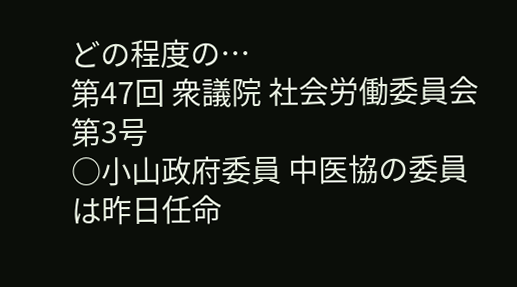どの程度の…
第47回 衆議院 社会労働委員会 第3号
○小山政府委員 中医協の委員は昨日任命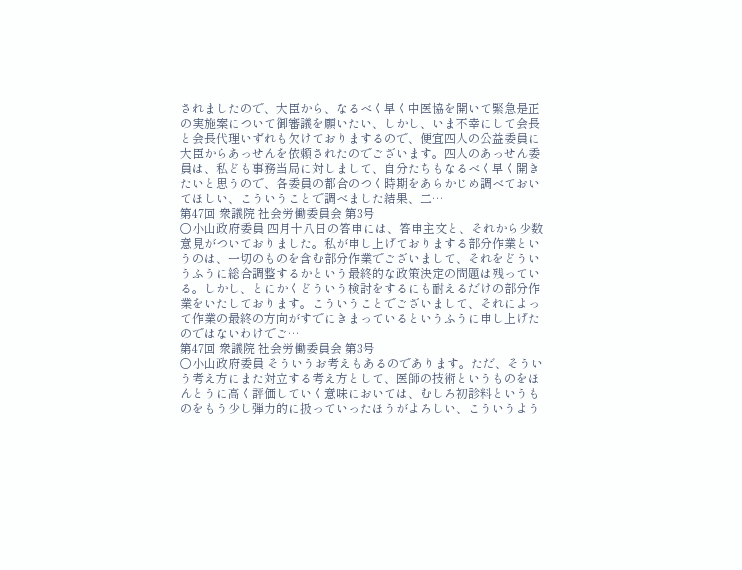されましたので、大臣から、なるべく早く中医協を開いて緊急是正の実施案について御審議を願いたい、しかし、いま不幸にして会長と会長代理いずれも欠けておりまするので、便宜四人の公益委員に大臣からあっせんを依頼されたのでございます。四人のあっせん委員は、私ども事務当局に対しまして、自分たちもなるべく早く開きたいと思うので、各委員の都合のつく時期をあらかじめ調べておいてほしい、こういうことで調べました結果、二…
第47回 衆議院 社会労働委員会 第3号
○小山政府委員 四月十八日の答申には、答申主文と、それから少数意見がついておりました。私が申し上げておりまする部分作業というのは、一切のものを含む部分作業でございまして、それをどういうふうに総合調整するかという最終的な政策決定の問題は残っている。しかし、とにかくどういう検討をするにも耐えるだけの部分作業をいたしております。こういうことでございまして、それによって作業の最終の方向がすでにきまっているというふうに申し上げたのではないわけでご…
第47回 衆議院 社会労働委員会 第3号
○小山政府委員 そういうお考えもあるのであります。ただ、そういう考え方にまた対立する考え方として、医師の技術というものをほんとうに高く評価していく意味においては、むしろ初診料というものをもう少し弾力的に扱っていったほうがよろしい、こういうよう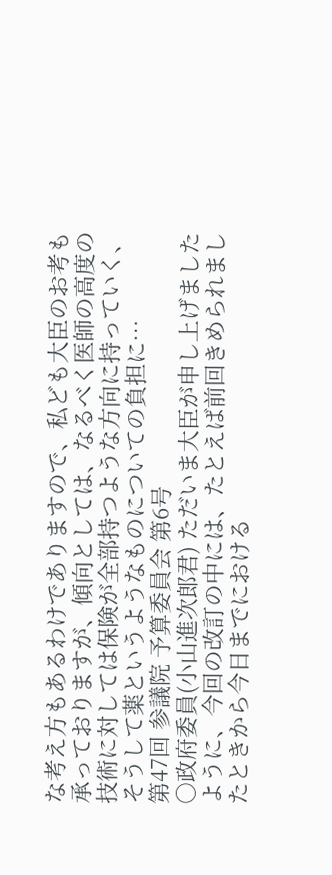な考え方もあるわけでありますので、私ども大臣のお考も承っておりますが、傾向としては、なるべく医師の高度の技術に対しては保険が全部持つような方向に持っていく、そうして薬というようなものについての負担に…
第47回 参議院 予算委員会 第6号
○政府委員(小山進次郎君) ただいま大臣が申し上げましたように、今回の改訂の中には、たとえば前回きめられましたときから今日までにおける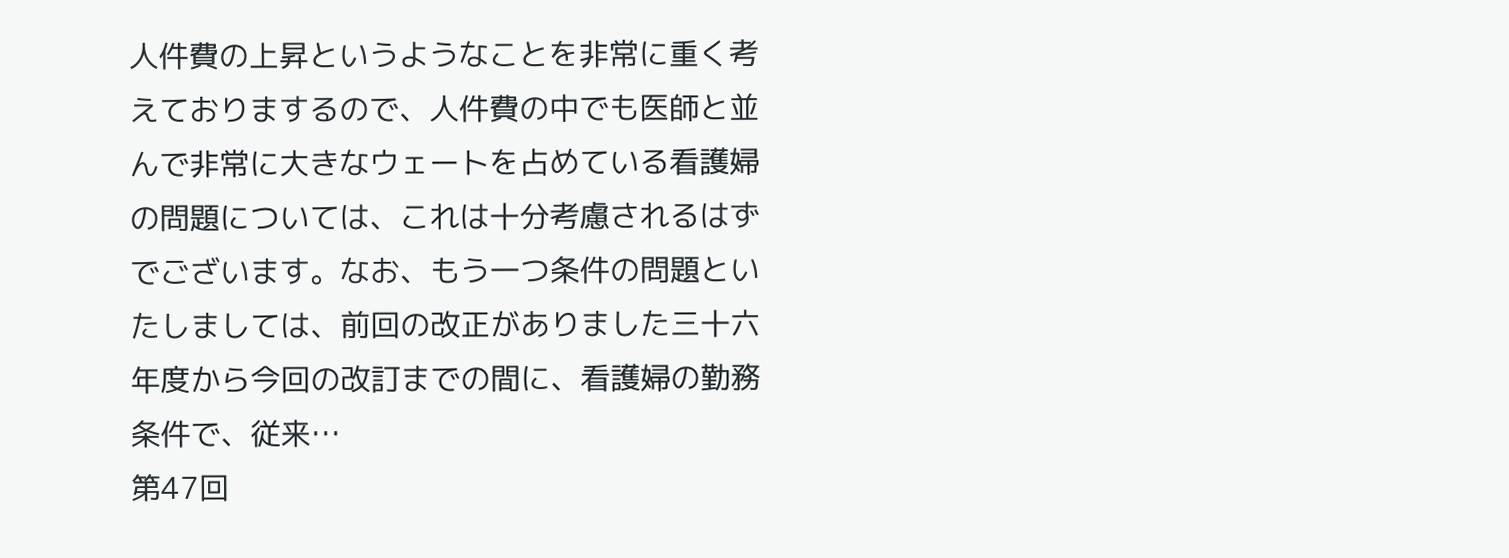人件費の上昇というようなことを非常に重く考えておりまするので、人件費の中でも医師と並んで非常に大きなウェートを占めている看護婦の問題については、これは十分考慮されるはずでございます。なお、もう一つ条件の問題といたしましては、前回の改正がありました三十六年度から今回の改訂までの間に、看護婦の勤務条件で、従来…
第47回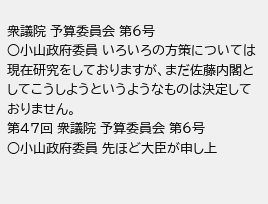衆議院 予算委員会 第6号
○小山政府委員 いろいろの方策については現在研究をしておりますが、まだ佐藤内閣としてこうしようというようなものは決定しておりません。
第47回 衆議院 予算委員会 第6号
○小山政府委員 先ほど大臣が申し上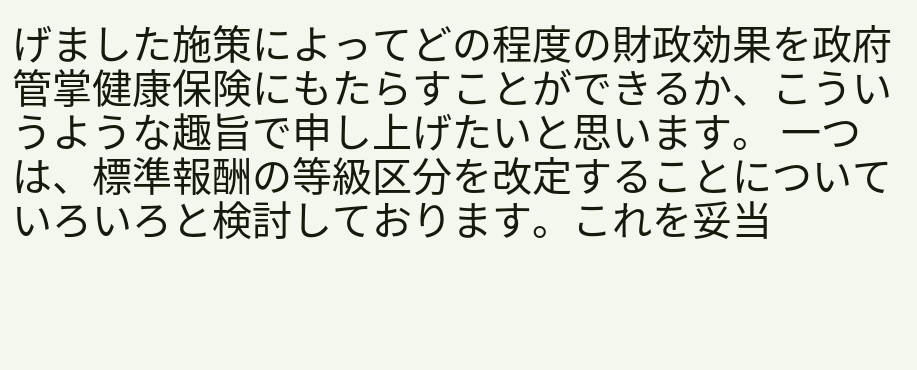げました施策によってどの程度の財政効果を政府管掌健康保険にもたらすことができるか、こういうような趣旨で申し上げたいと思います。 一つは、標準報酬の等級区分を改定することについていろいろと検討しております。これを妥当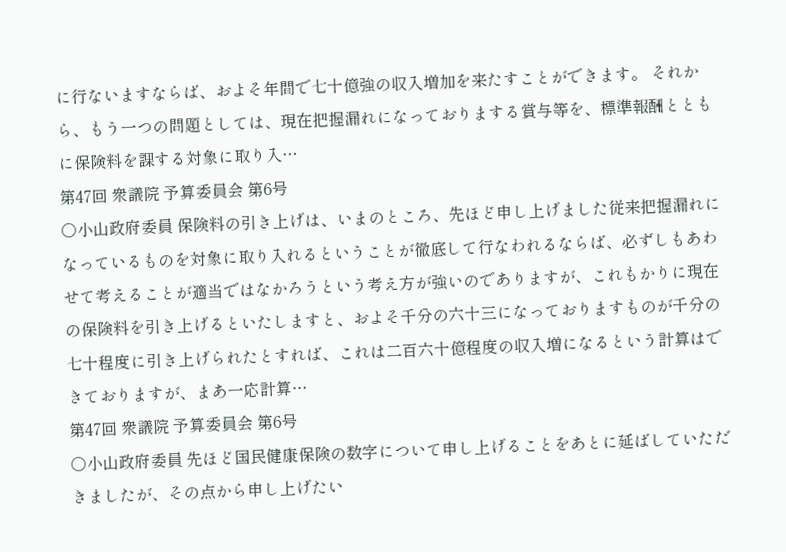に行ないますならば、およそ年間で七十億強の収入増加を来たすことができます。 それから、もう一つの問題としては、現在把握漏れになっておりまする賞与等を、標準報酬とともに保険料を課する対象に取り入…
第47回 衆議院 予算委員会 第6号
○小山政府委員 保険料の引き上げは、いまのところ、先ほど申し上げました従来把握漏れになっているものを対象に取り入れるということが徹底して行なわれるならば、必ずしもあわせて考えることが適当ではなかろうという考え方が強いのでありますが、これもかりに現在の保険料を引き上げるといたしますと、およそ千分の六十三になっておりますものが千分の七十程度に引き上げられたとすれば、これは二百六十億程度の収入増になるという計算はできておりますが、まあ一応計算…
第47回 衆議院 予算委員会 第6号
○小山政府委員 先ほど国民健康保険の数字について申し上げることをあとに延ばしていただきましたが、その点から申し上げたい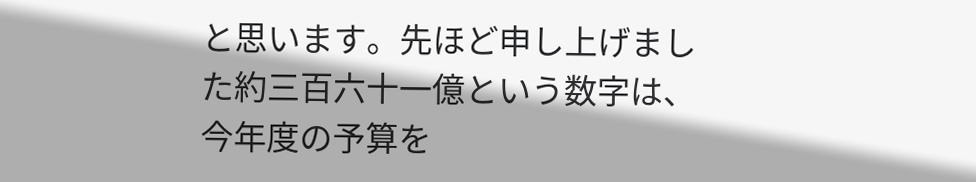と思います。先ほど申し上げました約三百六十一億という数字は、今年度の予算を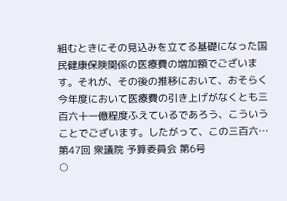組むときにその見込みを立てる基礎になった国民健康保険関係の医療費の増加額でございます。それが、その後の推移において、おそらく今年度において医療費の引き上げがなくとも三百六十一億程度ふえているであろう、こういうことでございます。したがって、この三百六…
第47回 衆議院 予算委員会 第6号
○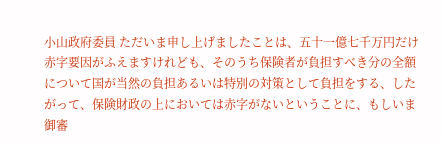小山政府委員 ただいま申し上げましたことは、五十一億七千万円だけ赤字要因がふえますけれども、そのうち保険者が負担すべき分の全額について国が当然の負担あるいは特別の対策として負担をする、したがって、保険財政の上においては赤字がないということに、もしいま御審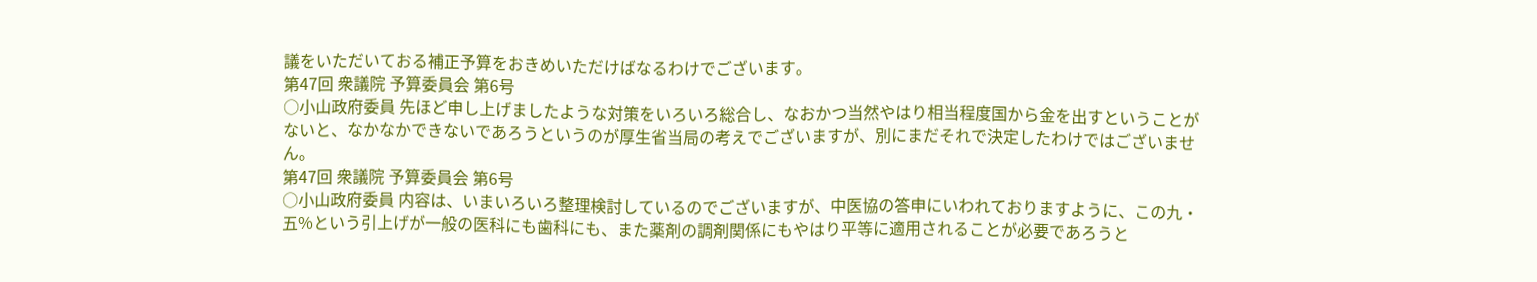議をいただいておる補正予算をおきめいただけばなるわけでございます。
第47回 衆議院 予算委員会 第6号
○小山政府委員 先ほど申し上げましたような対策をいろいろ総合し、なおかつ当然やはり相当程度国から金を出すということがないと、なかなかできないであろうというのが厚生省当局の考えでございますが、別にまだそれで決定したわけではございません。
第47回 衆議院 予算委員会 第6号
○小山政府委員 内容は、いまいろいろ整理検討しているのでございますが、中医協の答申にいわれておりますように、この九・五%という引上げが一般の医科にも歯科にも、また薬剤の調剤関係にもやはり平等に適用されることが必要であろうと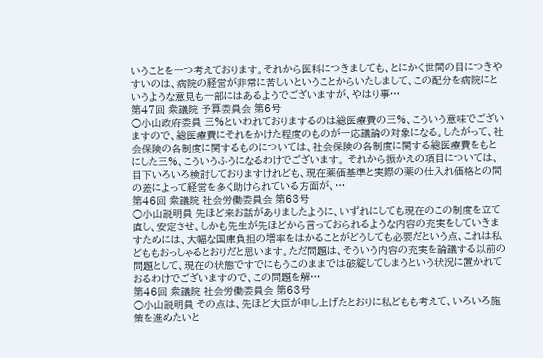いうことを一つ考えております。それから医科につきましても、とにかく世間の目につきやすいのは、病院の経営が非常に苦しいということからいたしまして、この配分を病院にというような意見も一部にはあるようでございますが、やはり事…
第47回 衆議院 予算委員会 第6号
○小山政府委員 三%といわれておりまするのは総医療費の三%、こういう意味でございますので、総医療費にそれをかけた程度のものが一応議論の対象になる。したがって、社会保険の各制度に関するものについては、社会保険の各制度に関する総医療費をもとにした三%、こういうふうになるわけでございます。 それから振かえの項目については、目下いろいろ検討しておりますけれども、現在薬価基準と実際の薬の仕入れ価格との間の差によって経営を多く助けられている方面が、…
第46回 衆議院 社会労働委員会 第63号
○小山説明員 先ほど来お話がありましたように、いずれにしても現在のこの制度を立て直し、安定させ、しかも先生が先ほどから言っておられるような内容の充実をしていきますためには、大幅な国庫負担の増率をはかることがどうしても必要だという点、これは私どももおっしゃるとおりだと思います。ただ問題は、そういう内容の充実を論議する以前の問題として、現在の状態ですでにもうこのままでは破綻してしまうという状況に置かれておるわけでございますので、この問題を解…
第46回 衆議院 社会労働委員会 第63号
○小山説明員 その点は、先ほど大臣が申し上げたとおりに私どもも考えて、いろいろ施策を進めたいと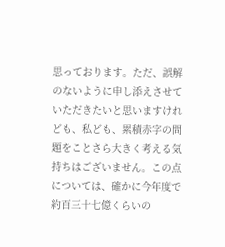思っております。ただ、誤解のないように申し添えさせていただきたいと思いますけれども、私ども、累積赤字の問題をことさら大きく考える気持ちはございません。この点については、確かに今年度で約百三十七億くらいの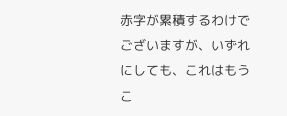赤字が累積するわけでございますが、いずれにしても、これはもうこ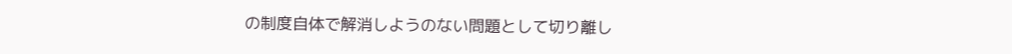の制度自体で解消しようのない問題として切り離し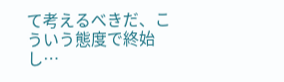て考えるべきだ、こういう態度で終始し…